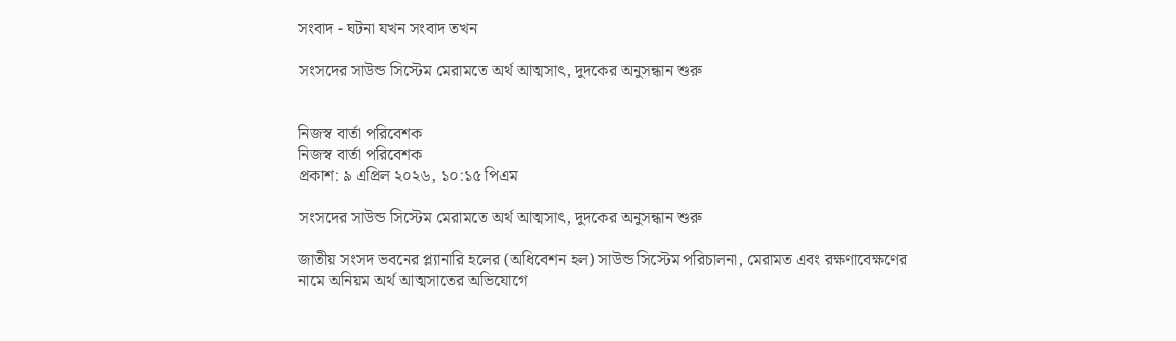সংবাদ - ঘটনা যখন সংবাদ তখন

সংসদের সাউন্ড সিস্টেম মেরামতে অর্থ আত্মসাৎ, দুদকের অনুসন্ধান শুরু


নিজস্ব বার্তা পরিবেশক
নিজস্ব বার্তা পরিবেশক
প্রকাশ: ৯ এপ্রিল ২০২৬, ১০:১৫ পিএম

সংসদের সাউন্ড সিস্টেম মেরামতে অর্থ আত্মসাৎ, দুদকের অনুসন্ধান শুরু

জাতীয় সংসদ ভবনের প্ল্যানারি হলের (অধিবেশন হল) সাউন্ড সিস্টেম পরিচালনা, মেরামত এবং রক্ষণাবেক্ষণের নামে অনিয়ম অর্থ আত্মসাতের অভিযোগে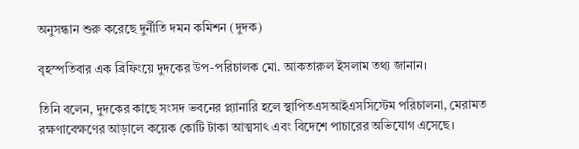অনুসন্ধান শুরু করেছে দুর্নীতি দমন কমিশন (দুদক)

বৃহস্পতিবার এক ব্রিফিংয়ে দুদকের উপ-পরিচালক মো. আকতারুল ইসলাম তথ্য জানান।

তিনি বলেন, দুদকের কাছে সংসদ ভবনের প্ল্যানারি হলে স্থাপিতএসআইএসসিস্টেম পরিচালনা, মেরামত রক্ষণাবেক্ষণের আড়ালে কয়েক কোটি টাকা আত্মসাৎ এবং বিদেশে পাচারের অভিযোগ এসেছে।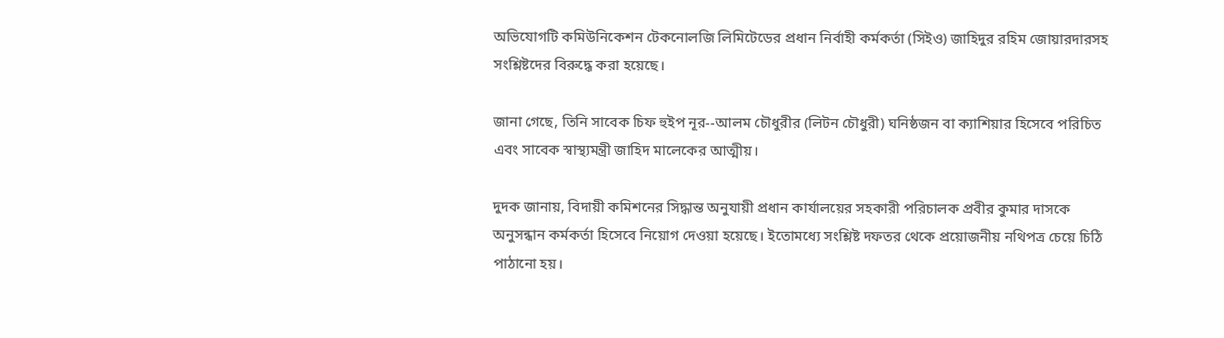অভিযোগটি কমিউনিকেশন টেকনোলজি লিমিটেডের প্রধান নির্বাহী কর্মকর্তা (সিইও) জাহিদুর রহিম জোয়ারদারসহ সংশ্লিষ্টদের বিরুদ্ধে করা হয়েছে।

জানা গেছে, তিনি সাবেক চিফ হুইপ নূর--আলম চৌধুরীর (লিটন চৌধুরী) ঘনিষ্ঠজন বা ক্যাশিয়ার হিসেবে পরিচিত এবং সাবেক স্বাস্থ্যমন্ত্রী জাহিদ মালেকের আত্মীয়।

দুদক জানায়, বিদায়ী কমিশনের সিদ্ধান্ত অনুযায়ী প্রধান কার্যালয়ের সহকারী পরিচালক প্রবীর কুমার দাসকে অনুসন্ধান কর্মকর্তা হিসেবে নিয়োগ দেওয়া হয়েছে। ইতোমধ্যে সংশ্লিষ্ট দফতর থেকে প্রয়োজনীয় নথিপত্র চেয়ে চিঠি পাঠানো হয়।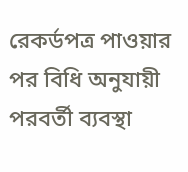রেকর্ডপত্র পাওয়ার পর বিধি অনুযায়ী পরবর্তী ব্যবস্থা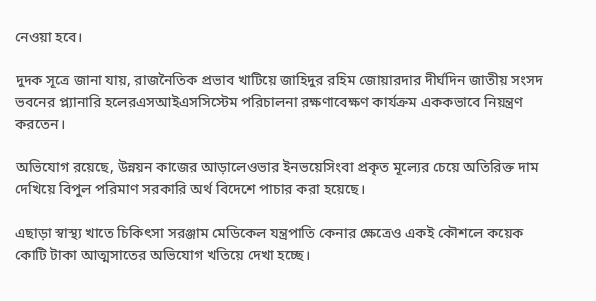নেওয়া হবে।

দুদক সূত্রে জানা যায়, রাজনৈতিক প্রভাব খাটিয়ে জাহিদুর রহিম জোয়ারদার দীর্ঘদিন জাতীয় সংসদ ভবনের প্ল্যানারি হলেরএসআইএসসিস্টেম পরিচালনা রক্ষণাবেক্ষণ কার্যক্রম এককভাবে নিয়ন্ত্রণ করতেন।

অভিযোগ রয়েছে, উন্নয়ন কাজের আড়ালেওভার ইনভয়েসিংবা প্রকৃত মূল্যের চেয়ে অতিরিক্ত দাম দেখিয়ে বিপুল পরিমাণ সরকারি অর্থ বিদেশে পাচার করা হয়েছে।

এছাড়া স্বাস্থ্য খাতে চিকিৎসা সরঞ্জাম মেডিকেল যন্ত্রপাতি কেনার ক্ষেত্রেও একই কৌশলে কয়েক কোটি টাকা আত্মসাতের অভিযোগ খতিয়ে দেখা হচ্ছে।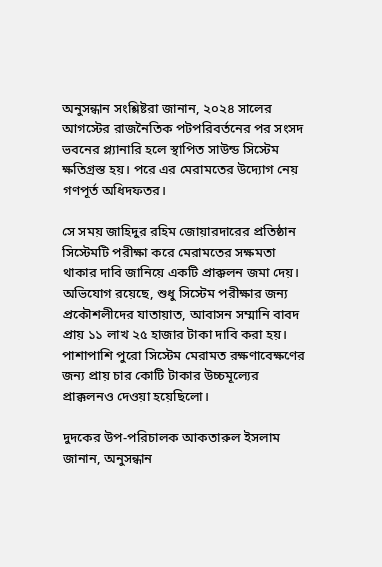অনুসন্ধান সংশ্লিষ্টরা জানান, ২০২৪ সালের আগস্টের রাজনৈতিক পটপরিবর্তনের পর সংসদ ভবনের প্ল্যানারি হলে স্থাপিত সাউন্ড সিস্টেম ক্ষতিগ্রস্ত হয়। পরে এর মেরামতের উদ্যোগ নেয় গণপূর্ত অধিদফতর।

সে সময় জাহিদুর রহিম জোয়ারদারের প্রতিষ্ঠান সিস্টেমটি পরীক্ষা করে মেরামতের সক্ষমতা থাকার দাবি জানিয়ে একটি প্রাক্কলন জমা দেয়। অভিযোগ রয়েছে, শুধু সিস্টেম পরীক্ষার জন্য প্রকৌশলীদের যাতায়াত, আবাসন সম্মানি বাবদ প্রায় ১১ লাখ ২৫ হাজার টাকা দাবি করা হয়। পাশাপাশি পুরো সিস্টেম মেরামত রক্ষণাবেক্ষণের জন্য প্রায় চার কোটি টাকার উচ্চমূল্যের প্রাক্কলনও দেওয়া হয়েছিলো।

দুদকের উপ-পরিচালক আকতারুল ইসলাম জানান, অনুসন্ধান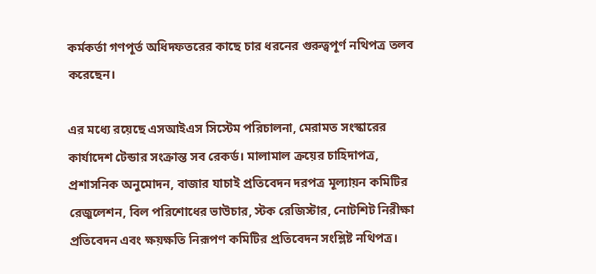কর্মকর্তা গণপূর্ত অধিদফতরের কাছে চার ধরনের গুরুত্বপূর্ণ নথিপত্র তলব করেছেন।

এর মধ্যে রয়েছে এসআইএস সিস্টেম পরিচালনা, মেরামত সংস্কারের কার্যাদেশ টেন্ডার সংক্রান্ত সব রেকর্ড। মালামাল ক্রয়ের চাহিদাপত্র, প্রশাসনিক অনুমোদন, বাজার যাচাই প্রতিবেদন দরপত্র মূল্যায়ন কমিটির রেজুলেশন, বিল পরিশোধের ভাউচার, স্টক রেজিস্টার, নোটশিট নিরীক্ষা প্রতিবেদন এবং ক্ষয়ক্ষতি নিরূপণ কমিটির প্রতিবেদন সংশ্লিষ্ট নথিপত্র।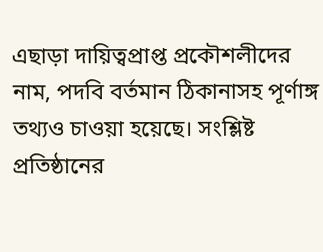এছাড়া দায়িত্বপ্রাপ্ত প্রকৌশলীদের নাম, পদবি বর্তমান ঠিকানাসহ পূর্ণাঙ্গ তথ্যও চাওয়া হয়েছে। সংশ্লিষ্ট প্রতিষ্ঠানের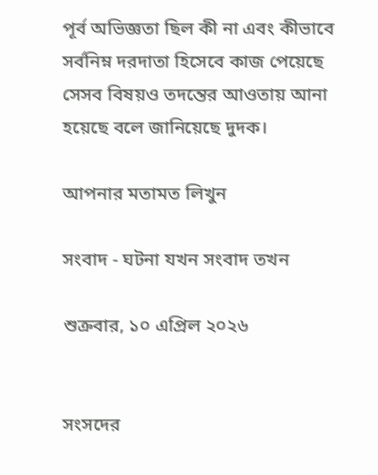পূর্ব অভিজ্ঞতা ছিল কী না এবং কীভাবে সর্বনিম্ন দরদাতা হিসেবে কাজ পেয়েছে সেসব বিষয়ও তদন্তের আওতায় আনা হয়েছে বলে জানিয়েছে দুদক।

আপনার মতামত লিখুন

সংবাদ - ঘটনা যখন সংবাদ তখন

শুক্রবার, ১০ এপ্রিল ২০২৬


সংসদের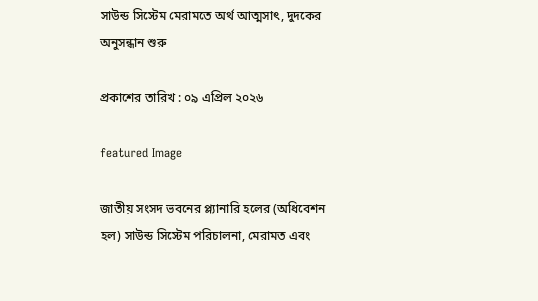সাউন্ড সিস্টেম মেরামতে অর্থ আত্মসাৎ, দুদকের অনুসন্ধান শুরু

প্রকাশের তারিখ : ০৯ এপ্রিল ২০২৬

featured Image

জাতীয় সংসদ ভবনের প্ল্যানারি হলের (অধিবেশন হল) সাউন্ড সিস্টেম পরিচালনা, মেরামত এবং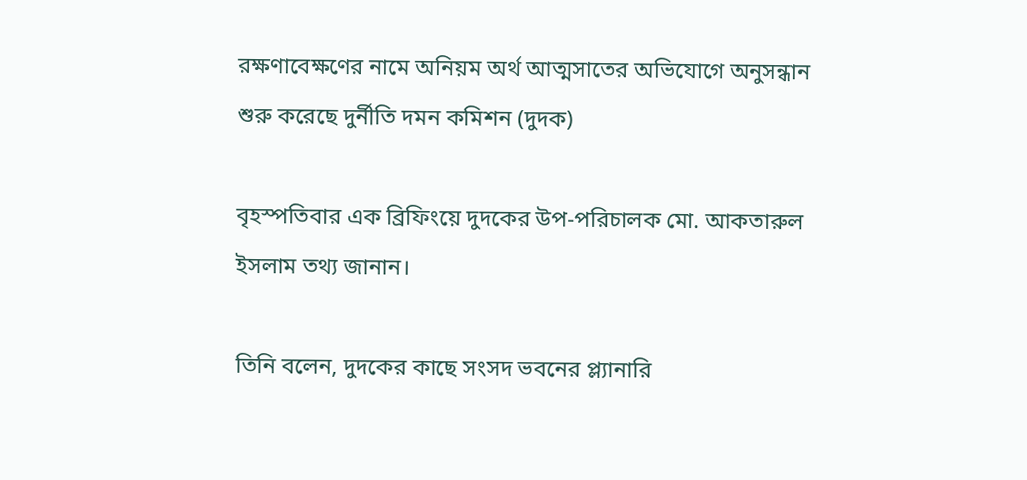রক্ষণাবেক্ষণের নামে অনিয়ম অর্থ আত্মসাতের অভিযোগে অনুসন্ধান শুরু করেছে দুর্নীতি দমন কমিশন (দুদক)

বৃহস্পতিবার এক ব্রিফিংয়ে দুদকের উপ-পরিচালক মো. আকতারুল ইসলাম তথ্য জানান।

তিনি বলেন, দুদকের কাছে সংসদ ভবনের প্ল্যানারি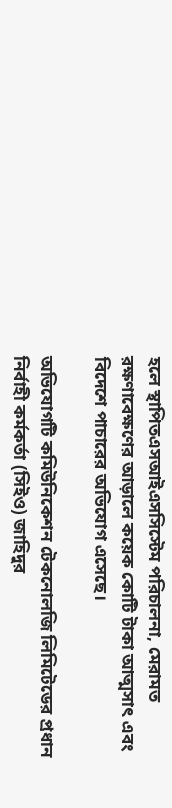হলে স্থাপিতএসআইএসসিস্টেম পরিচালনা, মেরামত রক্ষণাবেক্ষণের আড়ালে কয়েক কোটি টাকা আত্মসাৎ এবং বিদেশে পাচারের অভিযোগ এসেছে।

অভিযোগটি কমিউনিকেশন টেকনোলজি লিমিটেডের প্রধান নির্বাহী কর্মকর্তা (সিইও) জাহিদুর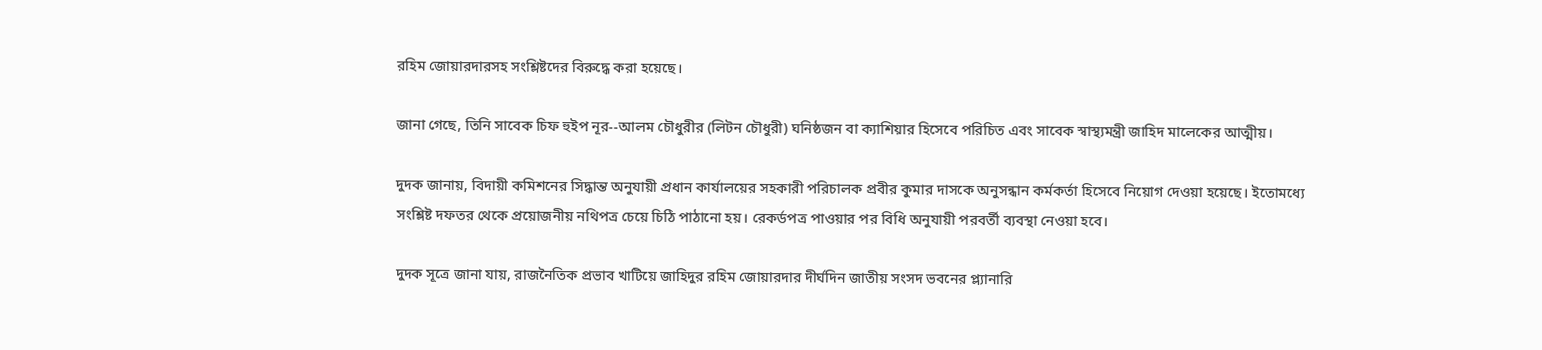রহিম জোয়ারদারসহ সংশ্লিষ্টদের বিরুদ্ধে করা হয়েছে।

জানা গেছে, তিনি সাবেক চিফ হুইপ নূর--আলম চৌধুরীর (লিটন চৌধুরী) ঘনিষ্ঠজন বা ক্যাশিয়ার হিসেবে পরিচিত এবং সাবেক স্বাস্থ্যমন্ত্রী জাহিদ মালেকের আত্মীয়।

দুদক জানায়, বিদায়ী কমিশনের সিদ্ধান্ত অনুযায়ী প্রধান কার্যালয়ের সহকারী পরিচালক প্রবীর কুমার দাসকে অনুসন্ধান কর্মকর্তা হিসেবে নিয়োগ দেওয়া হয়েছে। ইতোমধ্যে সংশ্লিষ্ট দফতর থেকে প্রয়োজনীয় নথিপত্র চেয়ে চিঠি পাঠানো হয়। রেকর্ডপত্র পাওয়ার পর বিধি অনুযায়ী পরবর্তী ব্যবস্থা নেওয়া হবে।

দুদক সূত্রে জানা যায়, রাজনৈতিক প্রভাব খাটিয়ে জাহিদুর রহিম জোয়ারদার দীর্ঘদিন জাতীয় সংসদ ভবনের প্ল্যানারি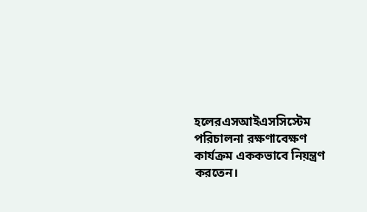হলেরএসআইএসসিস্টেম পরিচালনা রক্ষণাবেক্ষণ কার্যক্রম এককভাবে নিয়ন্ত্রণ করতেন।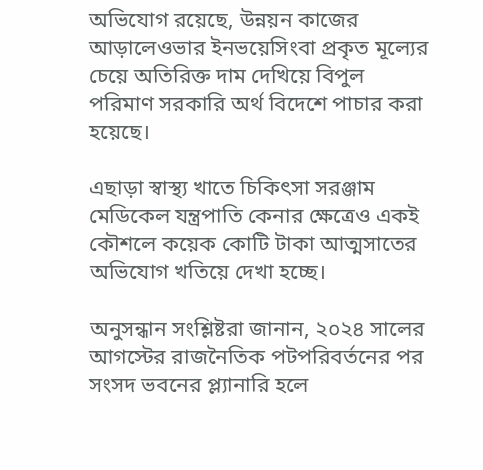অভিযোগ রয়েছে, উন্নয়ন কাজের আড়ালেওভার ইনভয়েসিংবা প্রকৃত মূল্যের চেয়ে অতিরিক্ত দাম দেখিয়ে বিপুল পরিমাণ সরকারি অর্থ বিদেশে পাচার করা হয়েছে।

এছাড়া স্বাস্থ্য খাতে চিকিৎসা সরঞ্জাম মেডিকেল যন্ত্রপাতি কেনার ক্ষেত্রেও একই কৌশলে কয়েক কোটি টাকা আত্মসাতের অভিযোগ খতিয়ে দেখা হচ্ছে।

অনুসন্ধান সংশ্লিষ্টরা জানান, ২০২৪ সালের আগস্টের রাজনৈতিক পটপরিবর্তনের পর সংসদ ভবনের প্ল্যানারি হলে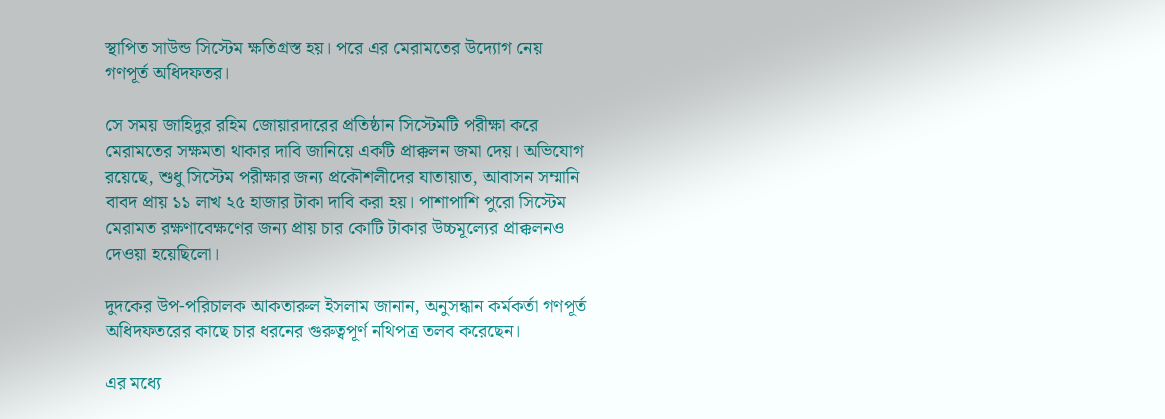স্থাপিত সাউন্ড সিস্টেম ক্ষতিগ্রস্ত হয়। পরে এর মেরামতের উদ্যোগ নেয় গণপূর্ত অধিদফতর।

সে সময় জাহিদুর রহিম জোয়ারদারের প্রতিষ্ঠান সিস্টেমটি পরীক্ষা করে মেরামতের সক্ষমতা থাকার দাবি জানিয়ে একটি প্রাক্কলন জমা দেয়। অভিযোগ রয়েছে, শুধু সিস্টেম পরীক্ষার জন্য প্রকৌশলীদের যাতায়াত, আবাসন সম্মানি বাবদ প্রায় ১১ লাখ ২৫ হাজার টাকা দাবি করা হয়। পাশাপাশি পুরো সিস্টেম মেরামত রক্ষণাবেক্ষণের জন্য প্রায় চার কোটি টাকার উচ্চমূল্যের প্রাক্কলনও দেওয়া হয়েছিলো।

দুদকের উপ-পরিচালক আকতারুল ইসলাম জানান, অনুসন্ধান কর্মকর্তা গণপূর্ত অধিদফতরের কাছে চার ধরনের গুরুত্বপূর্ণ নথিপত্র তলব করেছেন।

এর মধ্যে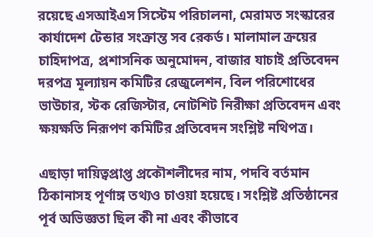রয়েছে এসআইএস সিস্টেম পরিচালনা, মেরামত সংস্কারের কার্যাদেশ টেন্ডার সংক্রান্ত সব রেকর্ড। মালামাল ক্রয়ের চাহিদাপত্র, প্রশাসনিক অনুমোদন, বাজার যাচাই প্রতিবেদন দরপত্র মূল্যায়ন কমিটির রেজুলেশন, বিল পরিশোধের ভাউচার, স্টক রেজিস্টার, নোটশিট নিরীক্ষা প্রতিবেদন এবং ক্ষয়ক্ষতি নিরূপণ কমিটির প্রতিবেদন সংশ্লিষ্ট নথিপত্র।

এছাড়া দায়িত্বপ্রাপ্ত প্রকৌশলীদের নাম, পদবি বর্তমান ঠিকানাসহ পূর্ণাঙ্গ তথ্যও চাওয়া হয়েছে। সংশ্লিষ্ট প্রতিষ্ঠানের পূর্ব অভিজ্ঞতা ছিল কী না এবং কীভাবে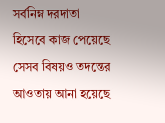সর্বনিম্ন দরদাতা হিসেবে কাজ পেয়েছে সেসব বিষয়ও তদন্তের আওতায় আনা হয়েছে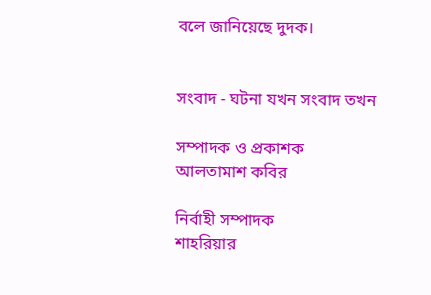বলে জানিয়েছে দুদক।


সংবাদ - ঘটনা যখন সংবাদ তখন

সম্পাদক ও প্রকাশক
আলতামাশ কবির

নির্বাহী সম্পাদক
শাহরিয়ার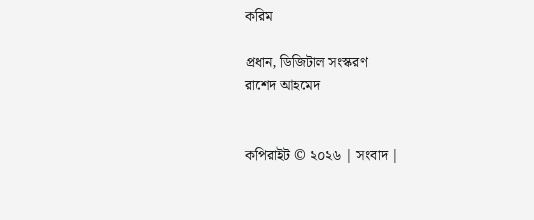করিম

প্রধান, ডিজিটাল সংস্করণ
রাশেদ আহমেদ


কপিরাইট © ২০২৬ | সংবাদ |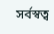সর্বস্বত্ব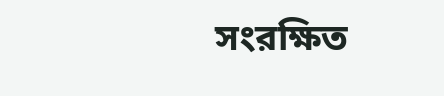সংরক্ষিত